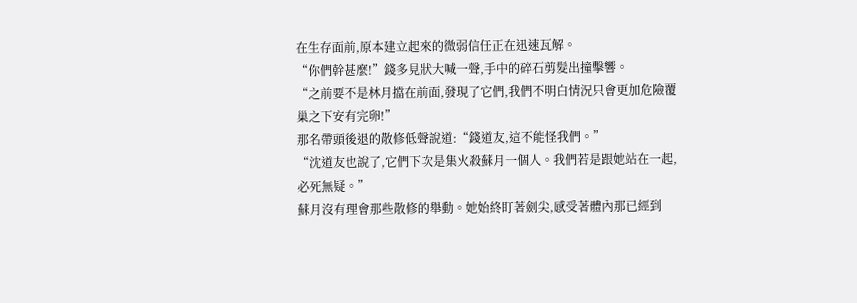在生存面前,原本建立起來的微弱信任正在迅速瓦解。
“你們幹甚麼!”錢多見狀大喊一聲,手中的碎石剪髮出撞擊響。
“之前要不是林月擋在前面,發現了它們,我們不明白情況只會更加危險覆巢之下安有完卵!”
那名帶頭後退的散修低聲說道:“錢道友,這不能怪我們。”
“沈道友也說了,它們下次是集火殺蘇月一個人。我們若是跟她站在一起,必死無疑。”
蘇月沒有理會那些散修的舉動。她始終盯著劍尖,感受著體內那已經到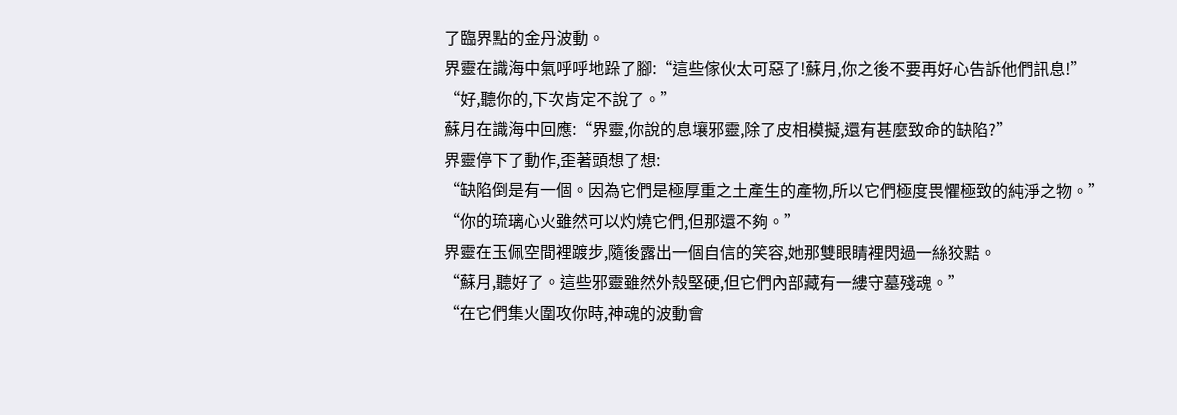了臨界點的金丹波動。
界靈在識海中氣呼呼地跺了腳:“這些傢伙太可惡了!蘇月,你之後不要再好心告訴他們訊息!”
“好,聽你的,下次肯定不說了。”
蘇月在識海中回應:“界靈,你說的息壤邪靈,除了皮相模擬,還有甚麼致命的缺陷?”
界靈停下了動作,歪著頭想了想:
“缺陷倒是有一個。因為它們是極厚重之土產生的產物,所以它們極度畏懼極致的純淨之物。”
“你的琉璃心火雖然可以灼燒它們,但那還不夠。”
界靈在玉佩空間裡踱步,隨後露出一個自信的笑容,她那雙眼睛裡閃過一絲狡黠。
“蘇月,聽好了。這些邪靈雖然外殼堅硬,但它們內部藏有一縷守墓殘魂。”
“在它們集火圍攻你時,神魂的波動會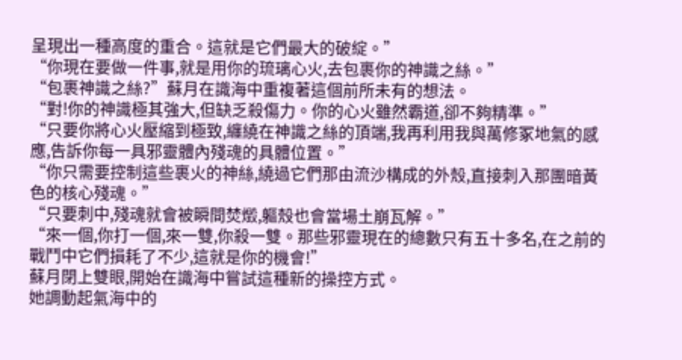呈現出一種高度的重合。這就是它們最大的破綻。”
“你現在要做一件事,就是用你的琉璃心火,去包裹你的神識之絲。”
“包裹神識之絲?”蘇月在識海中重複著這個前所未有的想法。
“對!你的神識極其強大,但缺乏殺傷力。你的心火雖然霸道,卻不夠精準。”
“只要你將心火壓縮到極致,纏繞在神識之絲的頂端,我再利用我與萬修冢地氣的感應,告訴你每一具邪靈體內殘魂的具體位置。”
“你只需要控制這些裹火的神絲,繞過它們那由流沙構成的外殼,直接刺入那團暗黃色的核心殘魂。”
“只要刺中,殘魂就會被瞬間焚燬,軀殼也會當場土崩瓦解。”
“來一個,你打一個,來一雙,你殺一雙。那些邪靈現在的總數只有五十多名,在之前的戰鬥中它們損耗了不少,這就是你的機會!”
蘇月閉上雙眼,開始在識海中嘗試這種新的操控方式。
她調動起氣海中的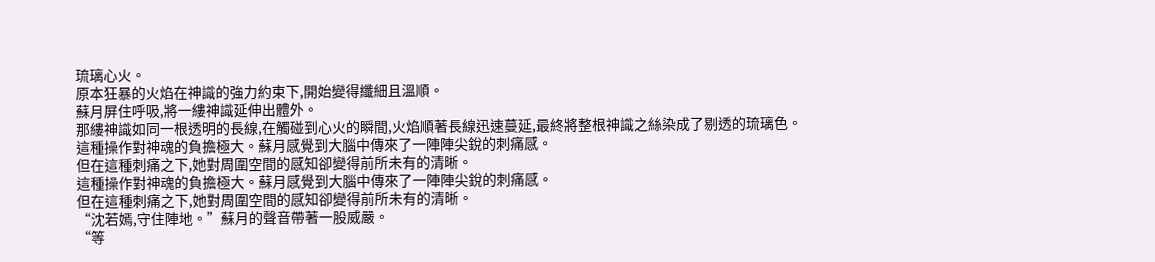琉璃心火。
原本狂暴的火焰在神識的強力約束下,開始變得纖細且溫順。
蘇月屏住呼吸,將一縷神識延伸出體外。
那縷神識如同一根透明的長線,在觸碰到心火的瞬間,火焰順著長線迅速蔓延,最終將整根神識之絲染成了剔透的琉璃色。
這種操作對神魂的負擔極大。蘇月感覺到大腦中傳來了一陣陣尖銳的刺痛感。
但在這種刺痛之下,她對周圍空間的感知卻變得前所未有的清晰。
這種操作對神魂的負擔極大。蘇月感覺到大腦中傳來了一陣陣尖銳的刺痛感。
但在這種刺痛之下,她對周圍空間的感知卻變得前所未有的清晰。
“沈若嫣,守住陣地。”蘇月的聲音帶著一股威嚴。
“等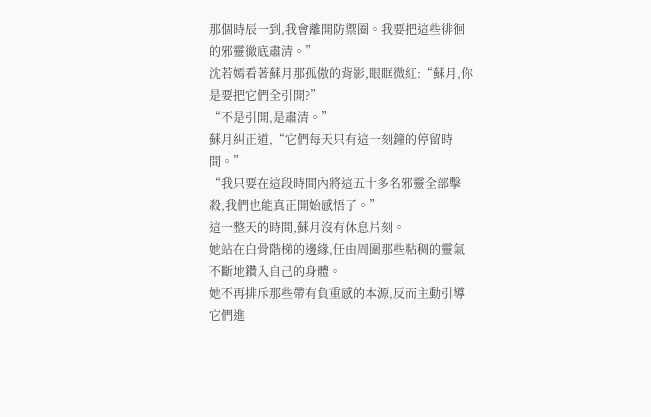那個時辰一到,我會離開防禦圈。我要把這些徘徊的邪靈徹底肅清。”
沈若嫣看著蘇月那孤傲的背影,眼眶微紅:“蘇月,你是要把它們全引開?”
“不是引開,是肅清。”
蘇月糾正道,“它們每天只有這一刻鐘的停留時間。”
“我只要在這段時間內將這五十多名邪靈全部擊殺,我們也能真正開始感悟了。”
這一整天的時間,蘇月沒有休息片刻。
她站在白骨階梯的邊緣,任由周圍那些粘稠的靈氣不斷地鑽入自己的身體。
她不再排斥那些帶有負重感的本源,反而主動引導它們進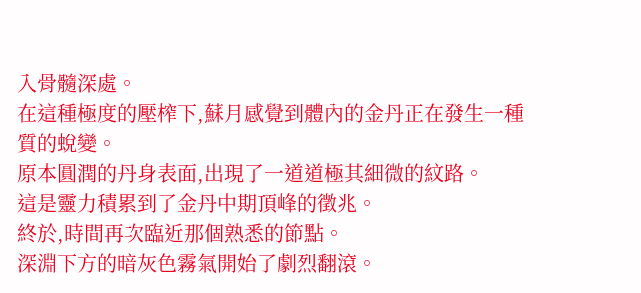入骨髓深處。
在這種極度的壓榨下,蘇月感覺到體內的金丹正在發生一種質的蛻變。
原本圓潤的丹身表面,出現了一道道極其細微的紋路。
這是靈力積累到了金丹中期頂峰的徵兆。
終於,時間再次臨近那個熟悉的節點。
深淵下方的暗灰色霧氣開始了劇烈翻滾。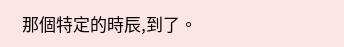那個特定的時辰,到了。